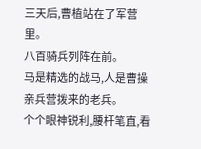三天后,曹植站在了军营里。
八百骑兵列阵在前。
马是精选的战马,人是曹操亲兵营拨来的老兵。
个个眼神锐利,腰杆笔直,看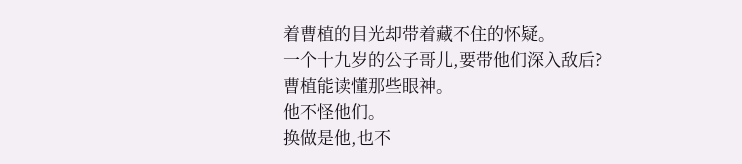着曹植的目光却带着藏不住的怀疑。
一个十九岁的公子哥儿,要带他们深入敌后?
曹植能读懂那些眼神。
他不怪他们。
换做是他,也不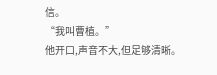信。
“我叫曹植。”
他开口,声音不大,但足够清晰。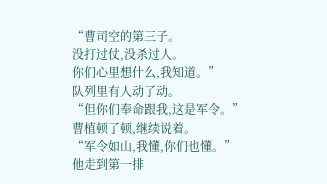“曹司空的第三子。
没打过仗,没杀过人。
你们心里想什么,我知道。”
队列里有人动了动。
“但你们奉命跟我,这是军令。”
曹植顿了顿,继续说着。
“军令如山,我懂,你们也懂。”
他走到第一排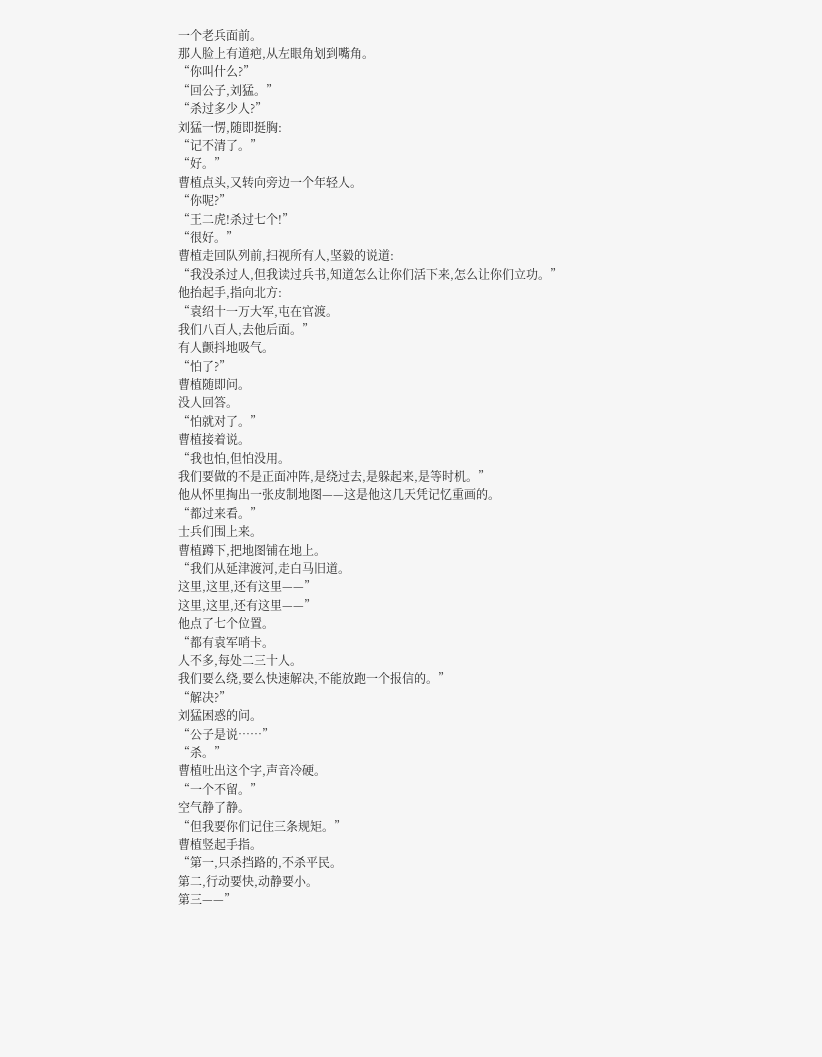一个老兵面前。
那人脸上有道疤,从左眼角划到嘴角。
“你叫什么?”
“回公子,刘猛。”
“杀过多少人?”
刘猛一愣,随即挺胸:
“记不清了。”
“好。”
曹植点头,又转向旁边一个年轻人。
“你呢?”
“王二虎!杀过七个!”
“很好。”
曹植走回队列前,扫视所有人,坚毅的说道:
“我没杀过人,但我读过兵书,知道怎么让你们活下来,怎么让你们立功。”
他抬起手,指向北方:
“袁绍十一万大军,屯在官渡。
我们八百人,去他后面。”
有人颤抖地吸气。
“怕了?”
曹植随即问。
没人回答。
“怕就对了。”
曹植接着说。
“我也怕,但怕没用。
我们要做的不是正面冲阵,是绕过去,是躲起来,是等时机。”
他从怀里掏出一张皮制地图——这是他这几天凭记忆重画的。
“都过来看。”
士兵们围上来。
曹植蹲下,把地图铺在地上。
“我们从延津渡河,走白马旧道。
这里,这里,还有这里——”
这里,这里,还有这里——”
他点了七个位置。
“都有袁军哨卡。
人不多,每处二三十人。
我们要么绕,要么快速解决,不能放跑一个报信的。”
“解决?”
刘猛困惑的问。
“公子是说……”
“杀。”
曹植吐出这个字,声音冷硬。
“一个不留。”
空气静了静。
“但我要你们记住三条规矩。”
曹植竖起手指。
“第一,只杀挡路的,不杀平民。
第二,行动要快,动静要小。
第三——”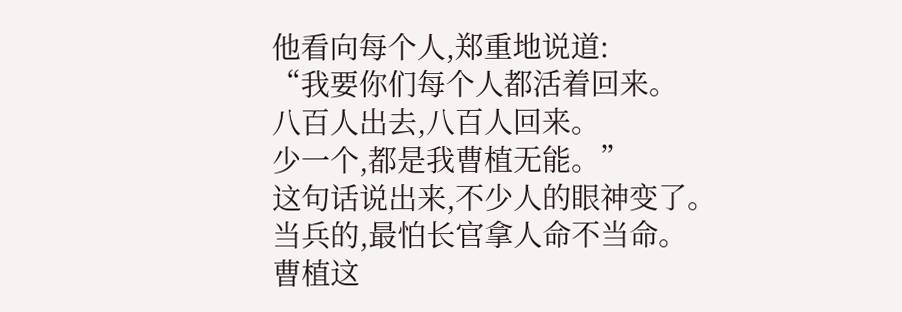他看向每个人,郑重地说道:
“我要你们每个人都活着回来。
八百人出去,八百人回来。
少一个,都是我曹植无能。”
这句话说出来,不少人的眼神变了。
当兵的,最怕长官拿人命不当命。
曹植这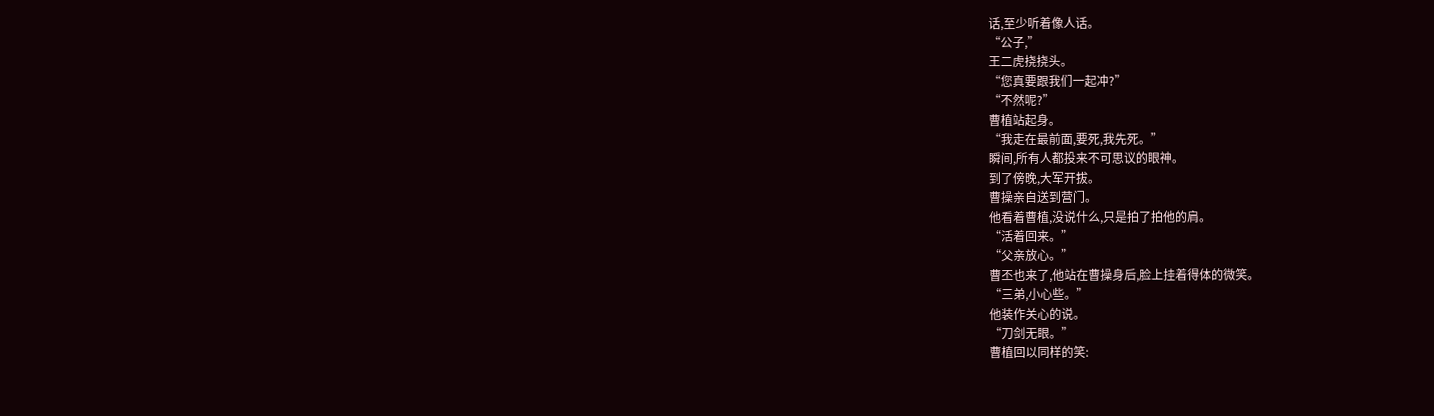话,至少听着像人话。
“公子,”
王二虎挠挠头。
“您真要跟我们一起冲?”
“不然呢?”
曹植站起身。
“我走在最前面,要死,我先死。”
瞬间,所有人都投来不可思议的眼神。
到了傍晚,大军开拔。
曹操亲自送到营门。
他看着曹植,没说什么,只是拍了拍他的肩。
“活着回来。”
“父亲放心。”
曹丕也来了,他站在曹操身后,脸上挂着得体的微笑。
“三弟,小心些。”
他装作关心的说。
“刀剑无眼。”
曹植回以同样的笑: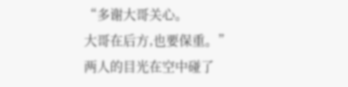“多谢大哥关心。
大哥在后方,也要保重。”
两人的目光在空中碰了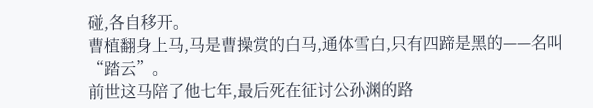碰,各自移开。
曹植翻身上马,马是曹操赏的白马,通体雪白,只有四蹄是黑的——名叫“踏云”。
前世这马陪了他七年,最后死在征讨公孙渊的路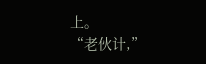上。
“老伙计,”